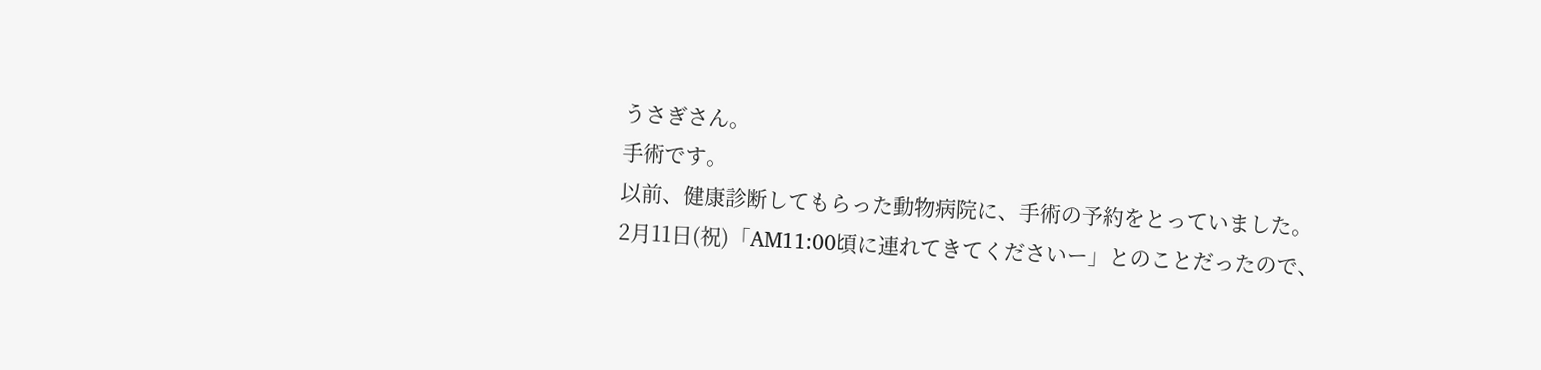うさぎさん。
手術です。
以前、健康診断してもらった動物病院に、手術の予約をとっていました。
2月11日(祝)「AM11:00頃に連れてきてくださいー」とのことだったので、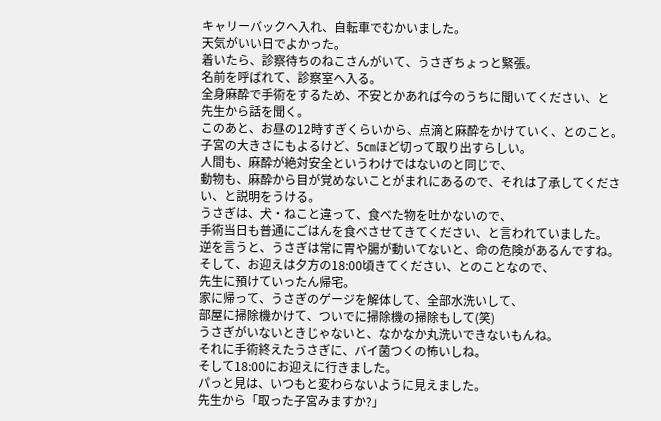キャリーバックへ入れ、自転車でむかいました。
天気がいい日でよかった。
着いたら、診察待ちのねこさんがいて、うさぎちょっと緊張。
名前を呼ばれて、診察室へ入る。
全身麻酔で手術をするため、不安とかあれば今のうちに聞いてください、と
先生から話を聞く。
このあと、お昼の12時すぎくらいから、点滴と麻酔をかけていく、とのこと。
子宮の大きさにもよるけど、5㎝ほど切って取り出すらしい。
人間も、麻酔が絶対安全というわけではないのと同じで、
動物も、麻酔から目が覚めないことがまれにあるので、それは了承してください、と説明をうける。
うさぎは、犬・ねこと違って、食べた物を吐かないので、
手術当日も普通にごはんを食べさせてきてください、と言われていました。
逆を言うと、うさぎは常に胃や腸が動いてないと、命の危険があるんですね。
そして、お迎えは夕方の18:00頃きてください、とのことなので、
先生に預けていったん帰宅。
家に帰って、うさぎのゲージを解体して、全部水洗いして、
部屋に掃除機かけて、ついでに掃除機の掃除もして(笑)
うさぎがいないときじゃないと、なかなか丸洗いできないもんね。
それに手術終えたうさぎに、バイ菌つくの怖いしね。
そして18:00にお迎えに行きました。
パっと見は、いつもと変わらないように見えました。
先生から「取った子宮みますか?」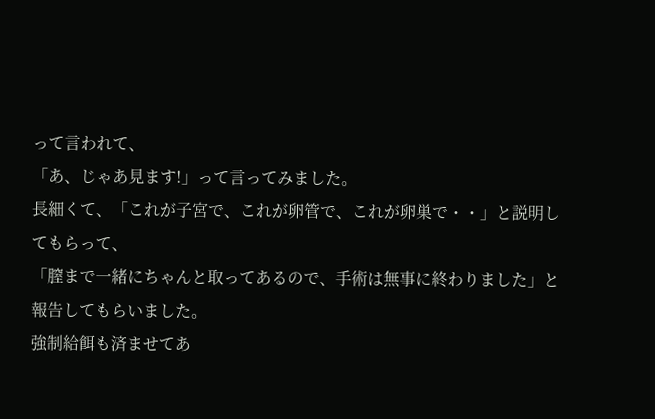って言われて、
「あ、じゃあ見ます!」って言ってみました。
長細くて、「これが子宮で、これが卵管で、これが卵巣で・・」と説明してもらって、
「膣まで一緒にちゃんと取ってあるので、手術は無事に終わりました」と報告してもらいました。
強制給餌も済ませてあ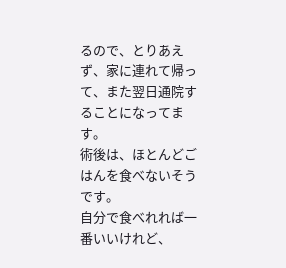るので、とりあえず、家に連れて帰って、また翌日通院することになってます。
術後は、ほとんどごはんを食べないそうです。
自分で食べれれば一番いいけれど、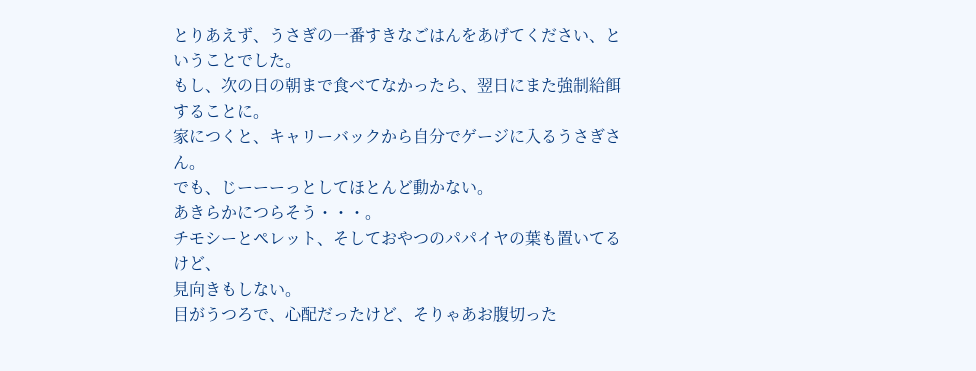とりあえず、うさぎの一番すきなごはんをあげてください、ということでした。
もし、次の日の朝まで食べてなかったら、翌日にまた強制給餌することに。
家につくと、キャリーバックから自分でゲージに入るうさぎさん。
でも、じーーーっとしてほとんど動かない。
あきらかにつらそう・・・。
チモシーとペレット、そしておやつのパパイヤの葉も置いてるけど、
見向きもしない。
目がうつろで、心配だったけど、そりゃあお腹切った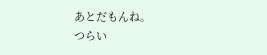あとだもんね。
つらい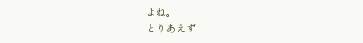よね。
とりあえず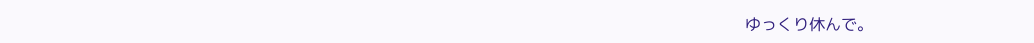ゆっくり休んで。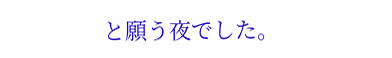と願う夜でした。